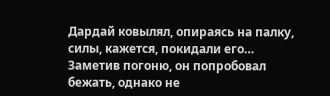Дардай ковылял, опираясь на палку, силы, кажется, покидали его… Заметив погоню, он попробовал бежать, однако не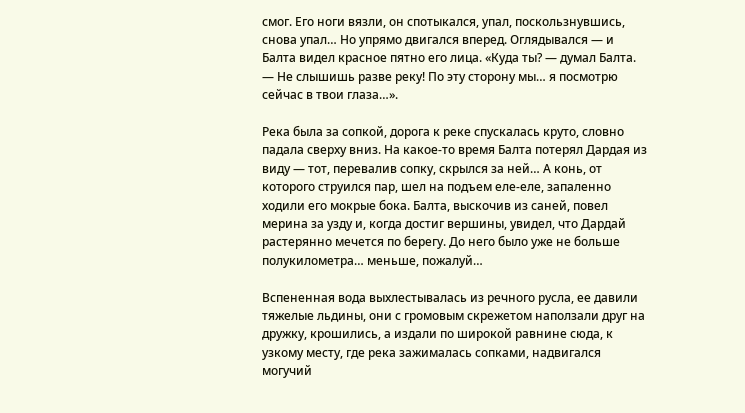смог. Его ноги вязли, он спотыкался, упал, поскользнувшись, снова упал… Но упрямо двигался вперед. Оглядывался — и Балта видел красное пятно его лица. «Куда ты? — думал Балта. — Не слышишь разве реку! По эту сторону мы… я посмотрю сейчас в твои глаза…».

Река была за сопкой, дорога к реке спускалась круто, словно падала сверху вниз. На какое-то время Балта потерял Дардая из виду — тот, перевалив сопку, скрылся за ней… А конь, от которого струился пар, шел на подъем еле-еле, запаленно ходили его мокрые бока. Балта, выскочив из саней, повел мерина за узду и, когда достиг вершины, увидел, что Дардай растерянно мечется по берегу. До него было уже не больше полукилометра… меньше, пожалуй…

Вспененная вода выхлестывалась из речного русла, ее давили тяжелые льдины, они с громовым скрежетом наползали друг на дружку, крошились, а издали по широкой равнине сюда, к узкому месту, где река зажималась сопками, надвигался могучий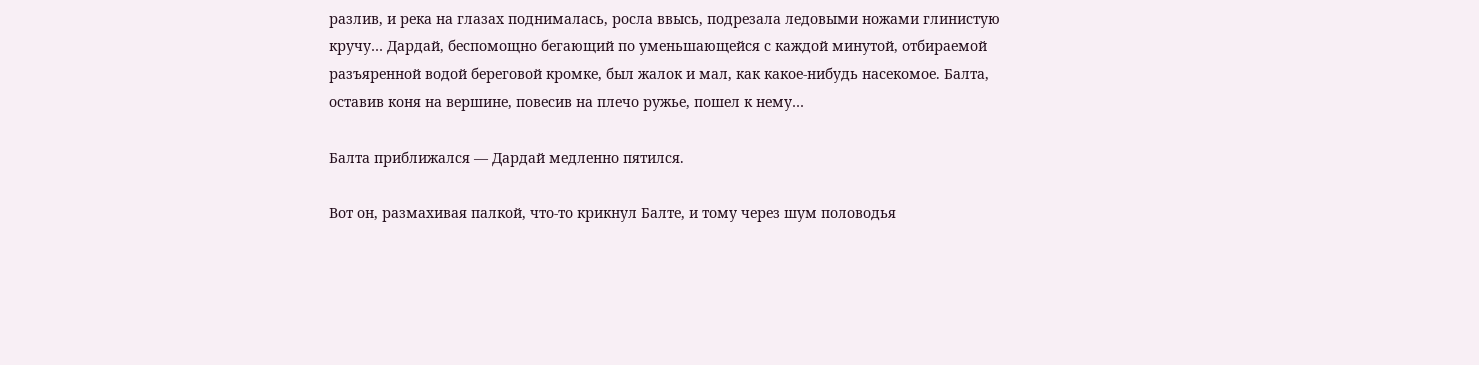разлив, и река на глазах поднималась, росла ввысь, подрезала ледовыми ножами глинистую кручу… Дардай, беспомощно бегающий по уменьшающейся с каждой минутой, отбираемой разъяренной водой береговой кромке, был жалок и мал, как какое-нибудь насекомое. Балта, оставив коня на вершине, повесив на плечо ружье, пошел к нему…

Балта приближался — Дардай медленно пятился.

Вот он, размахивая палкой, что-то крикнул Балте, и тому через шум половодья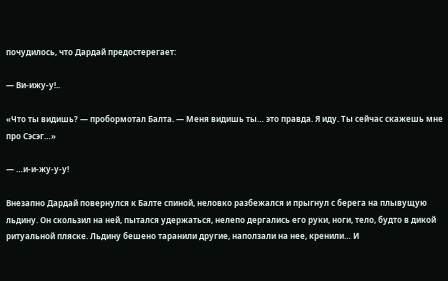почудилось, что Дардай предостерегает:

— Ви-ижу-у!..

«Что ты видишь? — пробормотал Балта. — Меня видишь ты… это правда. Я иду. Ты сейчас скажешь мне про Сэсэг…»

— …и-и-жу-у-у!

Внезапно Дардай повернулся к Балте спиной, неловко разбежался и прыгнул с берега на плывущую льдину. Он скользил на ней, пытался удержаться, нелепо дергались его руки, ноги, тело, будто в дикой ритуальной пляске. Льдину бешено таранили другие, наползали на нее, кренили… И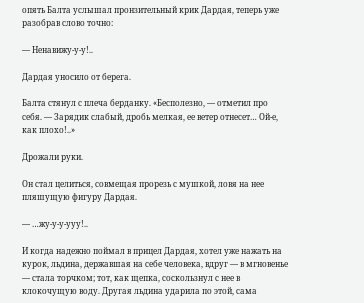опять Балта услышал пронзительный крик Дардая, теперь уже разобрав слово точно:

— Ненавижу-у-у!..

Дардая уносило от берега.

Балта стянул с плеча берданку. «Бесполезно, — отметил про себя. — Зарядик слабый, дробь мелкая, ее ветер отнесет… Ой-е, как плохо!..»

Дрожали руки.

Он стал целиться, совмещая прорезь с мушкой, ловя на нее пляшущую фигуру Дардая.

— …жу-у-у-ууу!..

И когда надежно поймал в прицел Дардая, хотел уже нажать на курок, льдина, державшая на себе человека, вдруг — в мгновенье — стала торчком; тот, как щепка, соскользнул с нее в клокочущую воду. Другая льдина ударила по этой, сама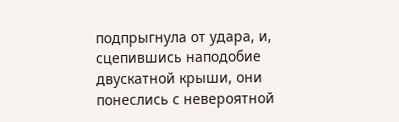подпрыгнула от удара, и, сцепившись наподобие двускатной крыши, они понеслись с невероятной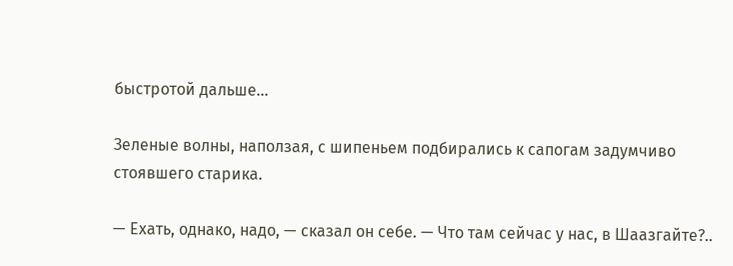быстротой дальше…

Зеленые волны, наползая, с шипеньем подбирались к сапогам задумчиво стоявшего старика.

— Ехать, однако, надо, — сказал он себе. — Что там сейчас у нас, в Шаазгайте?..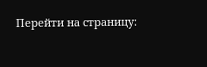Перейти на страницу: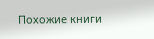Похожие книги